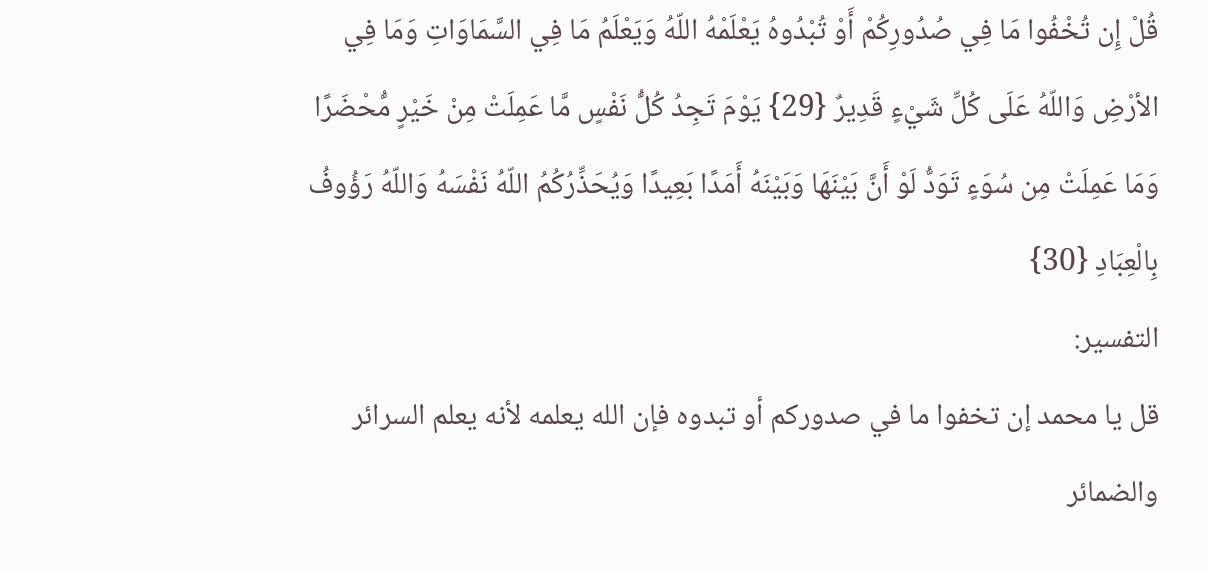قُلْ إِن تُخْفُوا مَا فِي صُدُورِكُمْ أَوْ تُبْدُوهُ يَعْلَمْهُ اللّهُ وَيَعْلَمُ مَا فِي السَّمَاوَاتِ وَمَا فِي الأرْضِ وَاللّهُ عَلَى كُلِّ شَيْءٍ قَدِيرٌ {29} يَوْمَ تَجِدُ كُلُّ نَفْسٍ مَّا عَمِلَتْ مِنْ خَيْرٍ مُّحْضَرًا وَمَا عَمِلَتْ مِن سُوَءٍ تَوَدُّ لَوْ أَنَّ بَيْنَهَا وَبَيْنَهُ أَمَدًا بَعِيدًا وَيُحَذِّرُكُمُ اللّهُ نَفْسَهُ وَاللّهُ رَؤُوفُ بِالْعِبَادِ {30}
التفسير:
قل يا محمد إن تخفوا ما في صدوركم أو تبدوه فإن الله يعلمه لأنه يعلم السرائر والضمائر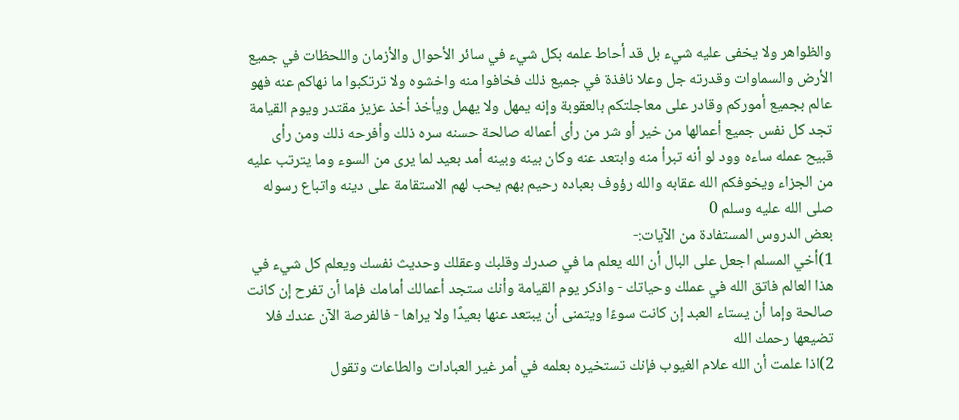والظواهر ولا يخفى عليه شيء بل قد أحاط علمه بكل شيء في سائر الأحوال والأزمان واللحظات في جميع الأرض والسماوات وقدرته جل وعلا نافذة في جميع ذلك فخافوا منه واخشوه ولا ترتكبوا ما نهاكم عنه فهو عالم بجميع أموركم وقادر على معاجلتكم بالعقوبة وإنه يمهل ولا يهمل ويأخذ أخذ عزيز مقتدر ويوم القيامة تجد كل نفس جميع أعمالها من خير أو شر من رأى أعماله صالحة حسنه سره ذلك وأفرحه ذلك ومن رأى قبيح عمله ساءه وود لو أنه تبرأ منه وابتعد عنه وكان بينه وبينه أمد بعيد لما يرى من السوء وما يترتب عليه من الجزاء ويخوفكم الله عقابه والله رؤوف بعباده رحيم بهم يحب لهم الاستقامة على دينه واتباع رسوله صلى الله عليه وسلم 0
بعض الدروس المستفادة من الآيات:-
1)أخي المسلم اجعل على البال أن الله يعلم ما في صدرك وقلبك وعقلك وحديث نفسك ويعلم كل شيء في هذا العالم فاتق الله في عملك وحياتك - واذكر يوم القيامة وأنك ستجد أعمالك أمامك فإما أن تفرح إن كانت صالحة وإما أن يستاء العبد إن كانت سوءًا ويتمنى أن يبتعد عنها بعيدًا ولا يراها - فالفرصة الآن عندك فلا تضيعها رحمك الله
2)اذا علمت أن الله علام الغيوب فإنك تستخيره بعلمه في أمر غير العبادات والطاعات وتقول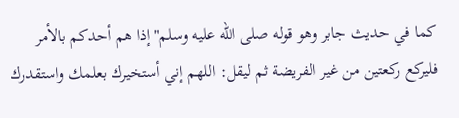كما في حديث جابر وهو قوله صلى الله عليه وسلم"إذا هم أحدكم بالأمر فليركع ركعتين من غير الفريضة ثم ليقل: اللهم إني أستخيرك بعلمك واستقدرك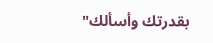بقدرتك وأسألك"